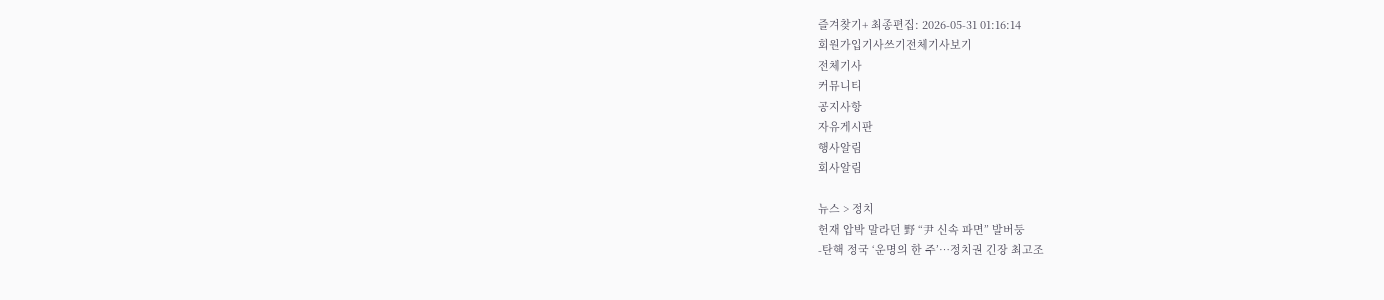즐겨찾기+ 최종편집: 2026-05-31 01:16:14
회원가입기사쓰기전체기사보기
전체기사
커뮤니티
공지사항
자유게시판
행사알림
회사알림

뉴스 > 정치
헌재 압박 말라던 野 “尹 신속 파면” 발버둥
-탄핵 정국 ‘운명의 한 주’…정치권 긴장 최고조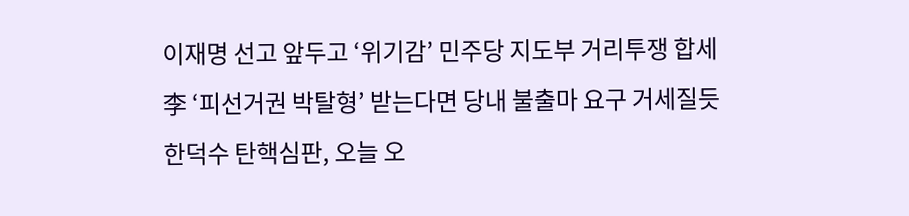이재명 선고 앞두고 ‘위기감’ 민주당 지도부 거리투쟁 합세
李 ‘피선거권 박탈형’ 받는다면 당내 불출마 요구 거세질듯
한덕수 탄핵심판, 오늘 오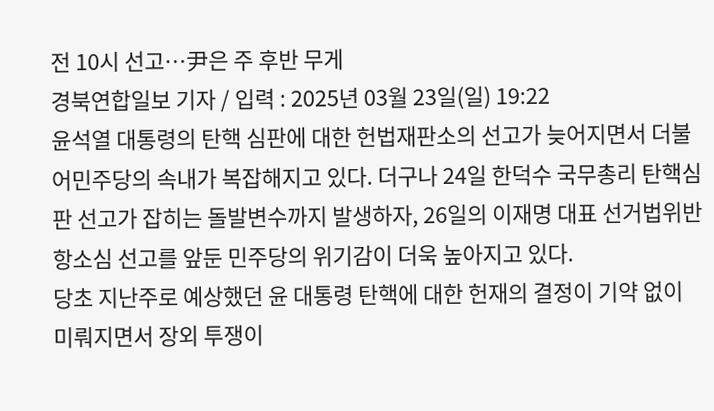전 10시 선고…尹은 주 후반 무게
경북연합일보 기자 / 입력 : 2025년 03월 23일(일) 19:22
윤석열 대통령의 탄핵 심판에 대한 헌법재판소의 선고가 늦어지면서 더불어민주당의 속내가 복잡해지고 있다. 더구나 24일 한덕수 국무총리 탄핵심판 선고가 잡히는 돌발변수까지 발생하자, 26일의 이재명 대표 선거법위반 항소심 선고를 앞둔 민주당의 위기감이 더욱 높아지고 있다.
당초 지난주로 예상했던 윤 대통령 탄핵에 대한 헌재의 결정이 기약 없이 미뤄지면서 장외 투쟁이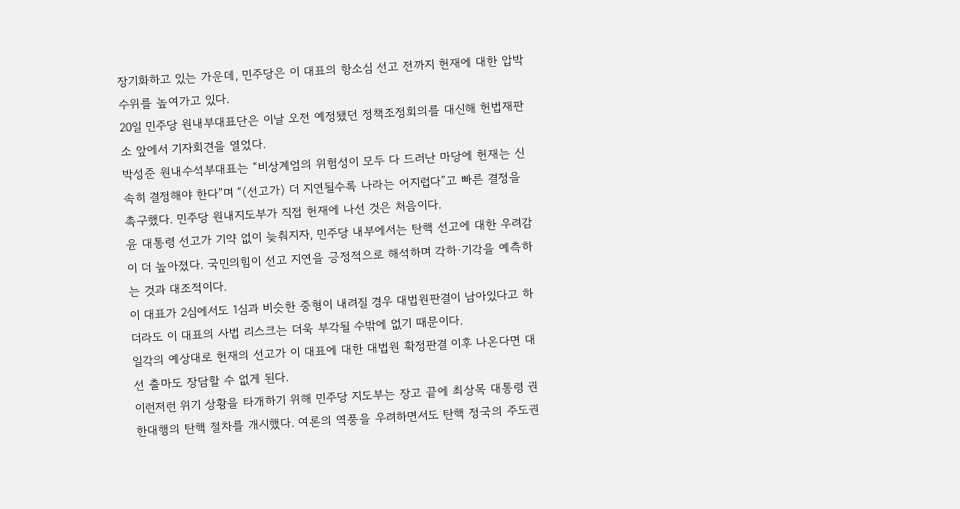장기화하고 있는 가운데, 민주당은 이 대표의 항소심 선고 전까지 헌재에 대한 압박 수위를 높여가고 있다.
20일 민주당 원내부대표단은 이날 오전 예정됐던 정책조정회의를 대신해 헌법재판소 앞에서 기자회견을 열었다.
박성준 원내수석부대표는 “비상계엄의 위험성이 모두 다 드러난 마당에 헌재는 신속히 결정해야 한다”며 “(선고가) 더 지연될수록 나라는 어지럽다”고 빠른 결정을 촉구했다. 민주당 원내지도부가 직접 헌재에 나선 것은 처음이다.
윤 대통령 선고가 기약 없이 늦춰지자, 민주당 내부에서는 탄핵 선고에 대한 우려감이 더 높아졌다. 국민의힘이 선고 지연을 긍정적으로 해석하며 각하·기각을 예측하는 것과 대조적이다.
이 대표가 2심에서도 1심과 비슷한 중형이 내려질 경우 대법원판결이 남아있다고 하더라도 이 대표의 사법 리스크는 더욱 부각될 수밖에 없기 때문이다.
일각의 예상대로 헌재의 선고가 이 대표에 대한 대법원 확정판결 이후 나온다면 대선 출마도 장담할 수 없게 된다.
이런저런 위기 상황을 타개하기 위해 민주당 지도부는 장고 끝에 최상목 대통령 권한대행의 탄핵 절차를 개시했다. 여론의 역풍을 우려하면서도 탄핵 정국의 주도권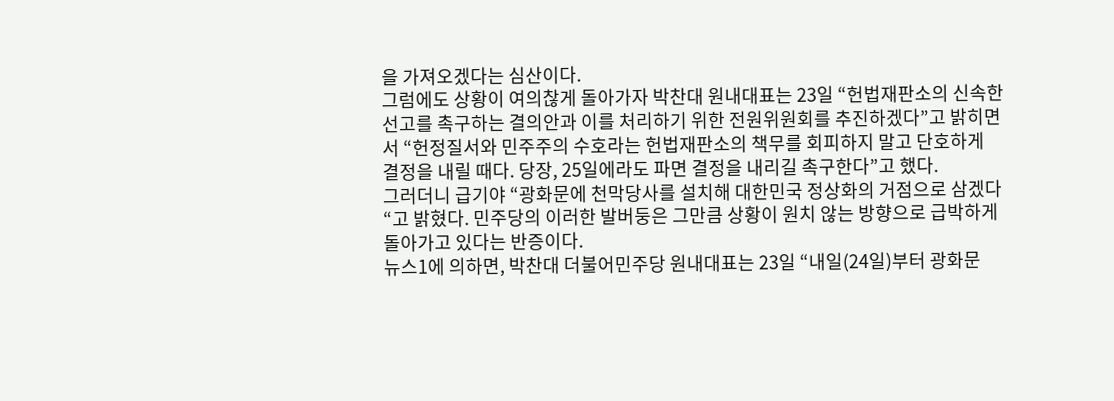을 가져오겠다는 심산이다.
그럼에도 상황이 여의찮게 돌아가자 박찬대 원내대표는 23일 “헌법재판소의 신속한 선고를 촉구하는 결의안과 이를 처리하기 위한 전원위원회를 추진하겠다”고 밝히면서 “헌정질서와 민주주의 수호라는 헌법재판소의 책무를 회피하지 말고 단호하게 결정을 내릴 때다. 당장, 25일에라도 파면 결정을 내리길 촉구한다”고 했다.
그러더니 급기야 “광화문에 천막당사를 설치해 대한민국 정상화의 거점으로 삼겠다“고 밝혔다. 민주당의 이러한 발버둥은 그만큼 상황이 원치 않는 방향으로 급박하게 돌아가고 있다는 반증이다.
뉴스1에 의하면, 박찬대 더불어민주당 원내대표는 23일 “내일(24일)부터 광화문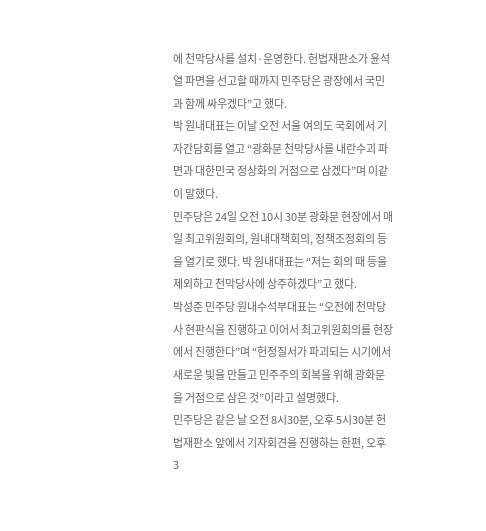에 천막당사를 설치·운영한다. 헌법재판소가 윤석열 파면을 선고할 때까지 민주당은 광장에서 국민과 함께 싸우겠다”고 했다.
박 원내대표는 이날 오전 서울 여의도 국회에서 기자간담회를 열고 “광화문 천막당사를 내란수괴 파면과 대한민국 정상화의 거점으로 삼겠다”며 이같이 말했다.
민주당은 24일 오전 10시 30분 광화문 현장에서 매일 최고위원회의, 원내대책회의, 정책조정회의 등을 열기로 했다. 박 원내대표는 “저는 회의 때 등을 제외하고 천막당사에 상주하겠다”고 했다.
박성준 민주당 원내수석부대표는 “오전에 천막당사 현판식을 진행하고 이어서 최고위원회의를 현장에서 진행한다”며 “헌정질서가 파괴되는 시기에서 새로운 빛을 만들고 민주주의 회복을 위해 광화문을 거점으로 삼은 것”이라고 설명했다.
민주당은 같은 날 오전 8시30분, 오후 5시30분 헌법재판소 앞에서 기자회견을 진행하는 한편, 오후 3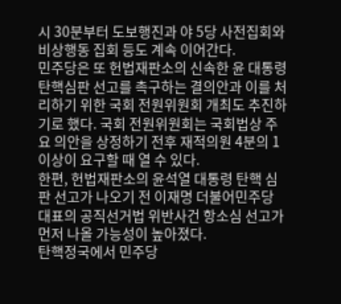시 30분부터 도보행진과 야 5당 사전집회와 비상행동 집회 등도 계속 이어간다.
민주당은 또 헌법재판소의 신속한 윤 대통령 탄핵심판 선고를 촉구하는 결의안과 이를 처리하기 위한 국회 전원위원회 개최도 추진하기로 했다. 국회 전원위원회는 국회법상 주요 의안을 상정하기 전후 재적의원 4분의 1 이상이 요구할 때 열 수 있다.
한편, 헌법재판소의 윤석열 대통령 탄핵 심판 선고가 나오기 전 이재명 더불어민주당 대표의 공직선거법 위반사건 항소심 선고가 먼저 나올 가능성이 높아졌다.
탄핵정국에서 민주당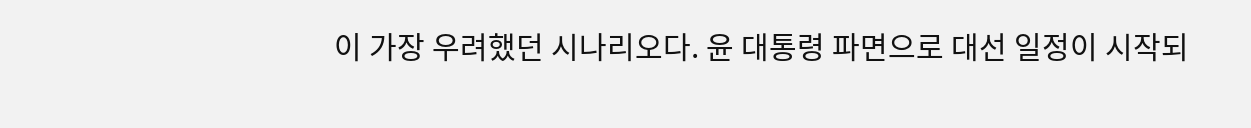이 가장 우려했던 시나리오다. 윤 대통령 파면으로 대선 일정이 시작되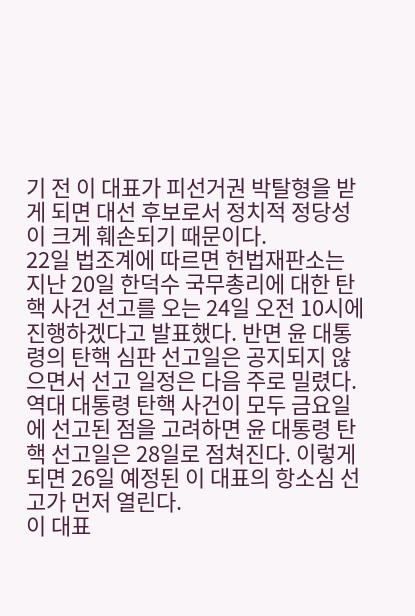기 전 이 대표가 피선거권 박탈형을 받게 되면 대선 후보로서 정치적 정당성이 크게 훼손되기 때문이다.
22일 법조계에 따르면 헌법재판소는 지난 20일 한덕수 국무총리에 대한 탄핵 사건 선고를 오는 24일 오전 10시에 진행하겠다고 발표했다. 반면 윤 대통령의 탄핵 심판 선고일은 공지되지 않으면서 선고 일정은 다음 주로 밀렸다.
역대 대통령 탄핵 사건이 모두 금요일에 선고된 점을 고려하면 윤 대통령 탄핵 선고일은 28일로 점쳐진다. 이렇게 되면 26일 예정된 이 대표의 항소심 선고가 먼저 열린다.
이 대표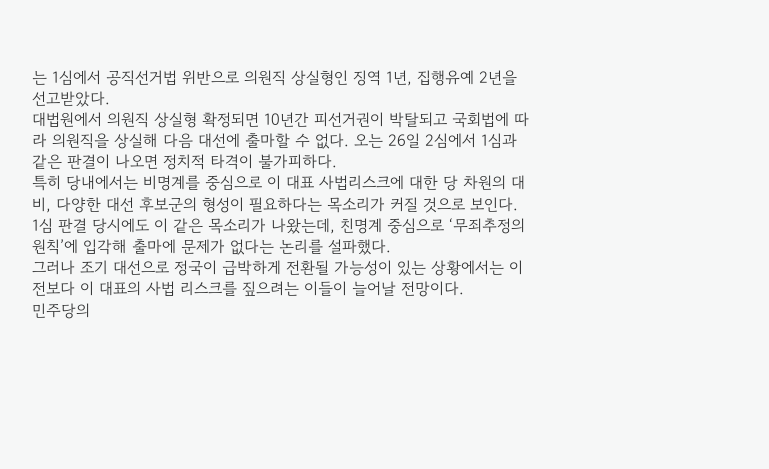는 1심에서 공직선거법 위반으로 의원직 상실형인 징역 1년, 집행유예 2년을 선고받았다.
대법원에서 의원직 상실형 확정되면 10년간 피선거권이 박탈되고 국회법에 따라 의원직을 상실해 다음 대선에 출마할 수 없다. 오는 26일 2심에서 1심과 같은 판결이 나오면 정치적 타격이 불가피하다.
특히 당내에서는 비명계를 중심으로 이 대표 사법리스크에 대한 당 차원의 대비, 다양한 대선 후보군의 형성이 필요하다는 목소리가 커질 것으로 보인다.
1심 판결 당시에도 이 같은 목소리가 나왔는데, 친명계 중심으로 ‘무죄추정의 원칙’에 입각해 출마에 문제가 없다는 논리를 설파했다.
그러나 조기 대선으로 정국이 급박하게 전환될 가능성이 있는 상황에서는 이전보다 이 대표의 사법 리스크를 짚으려는 이들이 늘어날 전망이다.
민주당의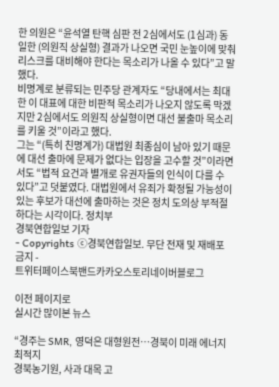한 의원은 “윤석열 탄핵 심판 전 2심에서도 (1심과) 동일한 (의원직 상실형) 결과가 나오면 국민 눈높이에 맞춰 리스크를 대비해야 한다는 목소리가 나올 수 있다”고 말했다.
비명계로 분류되는 민주당 관계자도 “당내에서는 최대한 이 대표에 대한 비판적 목소리가 나오지 않도록 막겠지만 2심에서도 의원직 상실형이면 대선 불출마 목소리를 키울 것”이라고 했다.
그는 “(특히 친명계가) 대법원 최종심이 남아 있기 때문에 대선 출마에 문제가 없다는 입장을 고수할 것”이라면서도 “법적 요건과 별개로 유권자들의 인식이 다를 수 있다”고 덧붙였다. 대법원에서 유죄가 확정될 가능성이 있는 후보가 대선에 출마하는 것은 정치 도의상 부적절하다는 시각이다. 정치부
경북연합일보 기자
- Copyrights ⓒ경북연합일보. 무단 전재 및 재배포 금지 -
트위터페이스북밴드카카오스토리네이버블로그

이전 페이지로
실시간 많이본 뉴스

“경주는 SMR, 영덕은 대형원전…경북이 미래 에너지 최적지
경북농기원, 사과 대목 고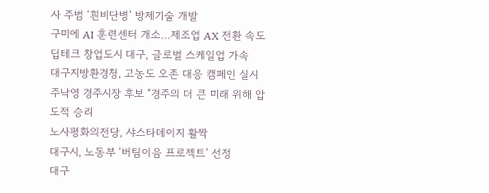사 주범 ‘흰비단병’ 방제기술 개발
구미에 AI 훈련센터 개소…제조업 AX 전환 속도
딥테크 창업도시 대구, 글로벌 스케일업 가속
대구지방환경청, 고농도 오존 대응 캠페인 실시
주낙영 경주시장 후보 “경주의 더 큰 미래 위해 압도적 승리
노사평화의전당, 샤스타데이지 활짝
대구시, 노동부 ‘버팀이음 프로젝트’ 선정
대구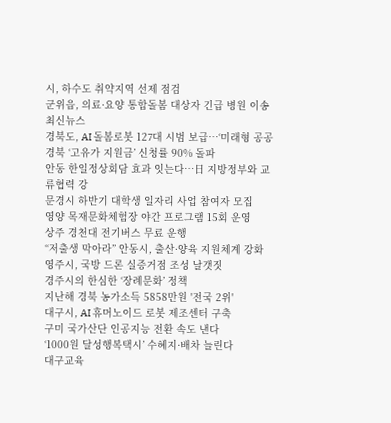시, 하수도 취약지역 선제 점검
군위읍, 의료·요양 통합돌봄 대상자 긴급 병원 이송
최신뉴스
경북도, AI 돌봄로봇 127대 시범 보급…‘미래형 공공
경북 ‘고유가 지원금’ 신청률 90% 돌파
안동 한일정상회담 효과 잇는다…日 지방정부와 교류협력 강
문경시 하반기 대학생 일자리 사업 참여자 모집
영양 목재문화체험장 야간 프로그램 15회 운영
상주 경천대 전기버스 무료 운행
“저출생 막아라” 안동시, 출산·양육 지원체계 강화
영주시, 국방 드론 실증거점 조성 날갯짓
경주시의 한심한 ‘장례문화’ 정책
지난해 경북 농가소득 5858만원 '전국 2위'
대구시, AI 휴머노이드 로봇 제조센터 구축
구미 국가산단 인공지능 전환 속도 낸다
‘1000원 달성행복택시’ 수혜지·배차 늘린다
대구교육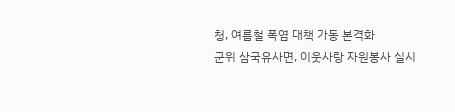청, 여름철 폭염 대책 가동 본격화
군위 삼국유사면, 이웃사랑 자원봉사 실시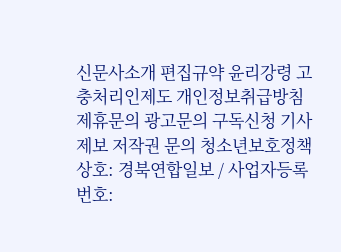신문사소개 편집규약 윤리강령 고충처리인제도 개인정보취급방침 제휴문의 광고문의 구독신청 기사제보 저작권 문의 청소년보호정책
상호: 경북연합일보 / 사업자등록번호: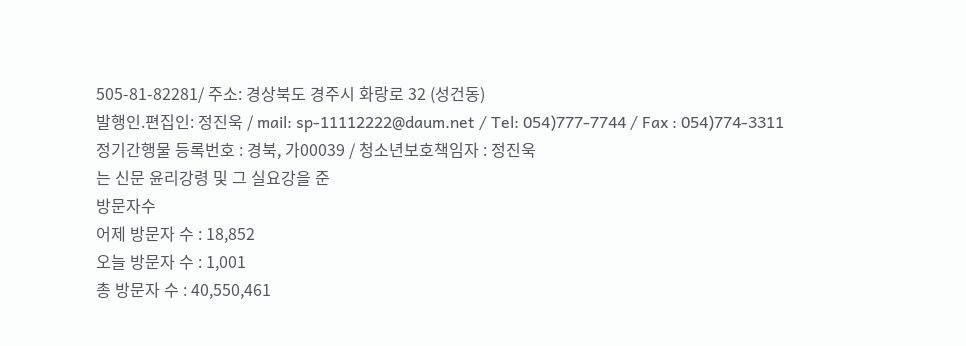505-81-82281/ 주소: 경상북도 경주시 화랑로 32 (성건동)
발행인.편집인: 정진욱 / mail: sp-11112222@daum.net / Tel: 054)777-7744 / Fax : 054)774-3311
정기간행물 등록번호 : 경북, 가00039 / 청소년보호책임자 : 정진욱
는 신문 윤리강령 및 그 실요강을 준
방문자수
어제 방문자 수 : 18,852
오늘 방문자 수 : 1,001
총 방문자 수 : 40,550,461